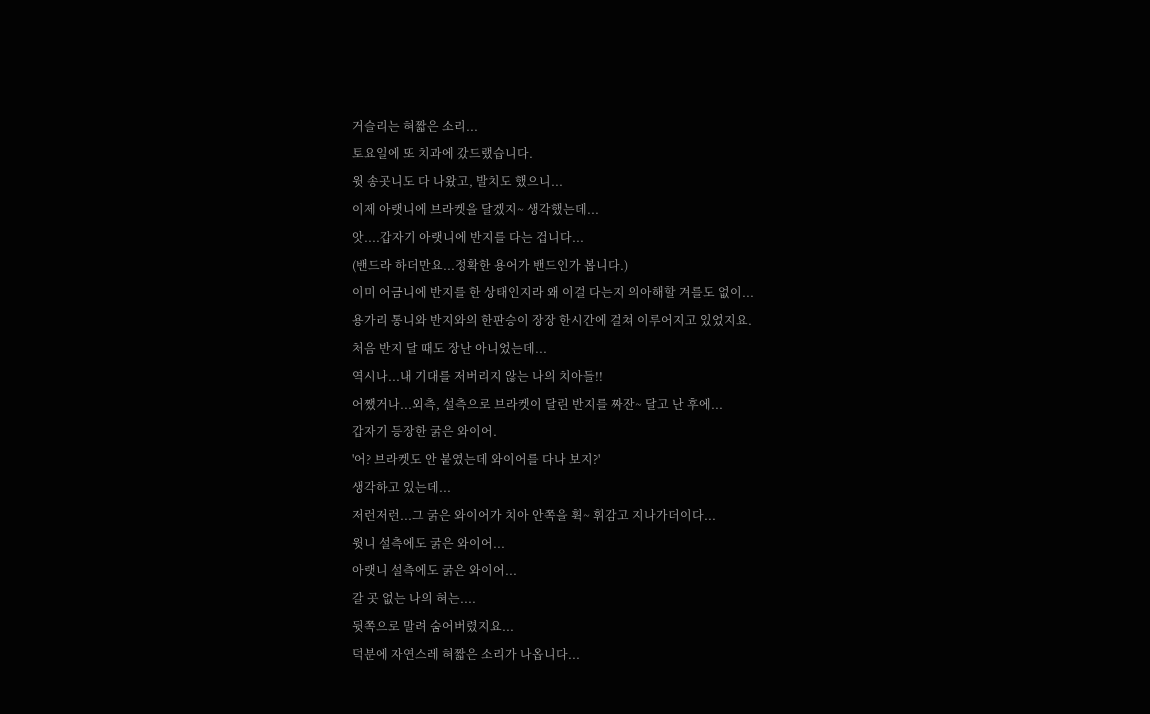거슬리는 혀짧은 소리...
토요일에 또 치과에 갔드랬습니다.
윗 송곳니도 다 나왔고, 발치도 했으니...
이제 아랫니에 브라켓을 달겠지~ 생각했는데...
앗....갑자기 아랫니에 반지를 다는 겁니다...
(밴드라 하더만요...정확한 용어가 밴드인가 봅니다.)
이미 어금니에 반지를 한 상태인지라 왜 이걸 다는지 의아해할 겨를도 없이...
용가리 통니와 반지와의 한판승이 장장 한시간에 걸쳐 이루어지고 있었지요.
처음 반지 달 때도 장난 아니었는데...
역시나...내 기대를 저버리지 않는 나의 치아들!!
어쨌거나...외측, 설측으로 브라켓이 달린 반지를 짜잔~ 달고 난 후에...
갑자기 등장한 굵은 와이어.
'어? 브라켓도 안 붙였는데 와이어를 다나 보지?'
생각하고 있는데...
저런저런...그 굵은 와이어가 치아 안쪽을 휙~ 휘감고 지나가더이다...
윗니 설측에도 굵은 와이어...
아랫니 설측에도 굵은 와이어...
갈 곳 없는 나의 혀는....
뒷쪽으로 말려 숨어버렸지요...
덕분에 자연스레 혀짧은 소리가 나옵니다...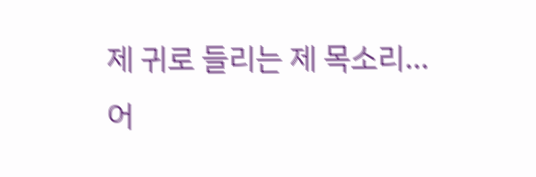제 귀로 들리는 제 목소리...
어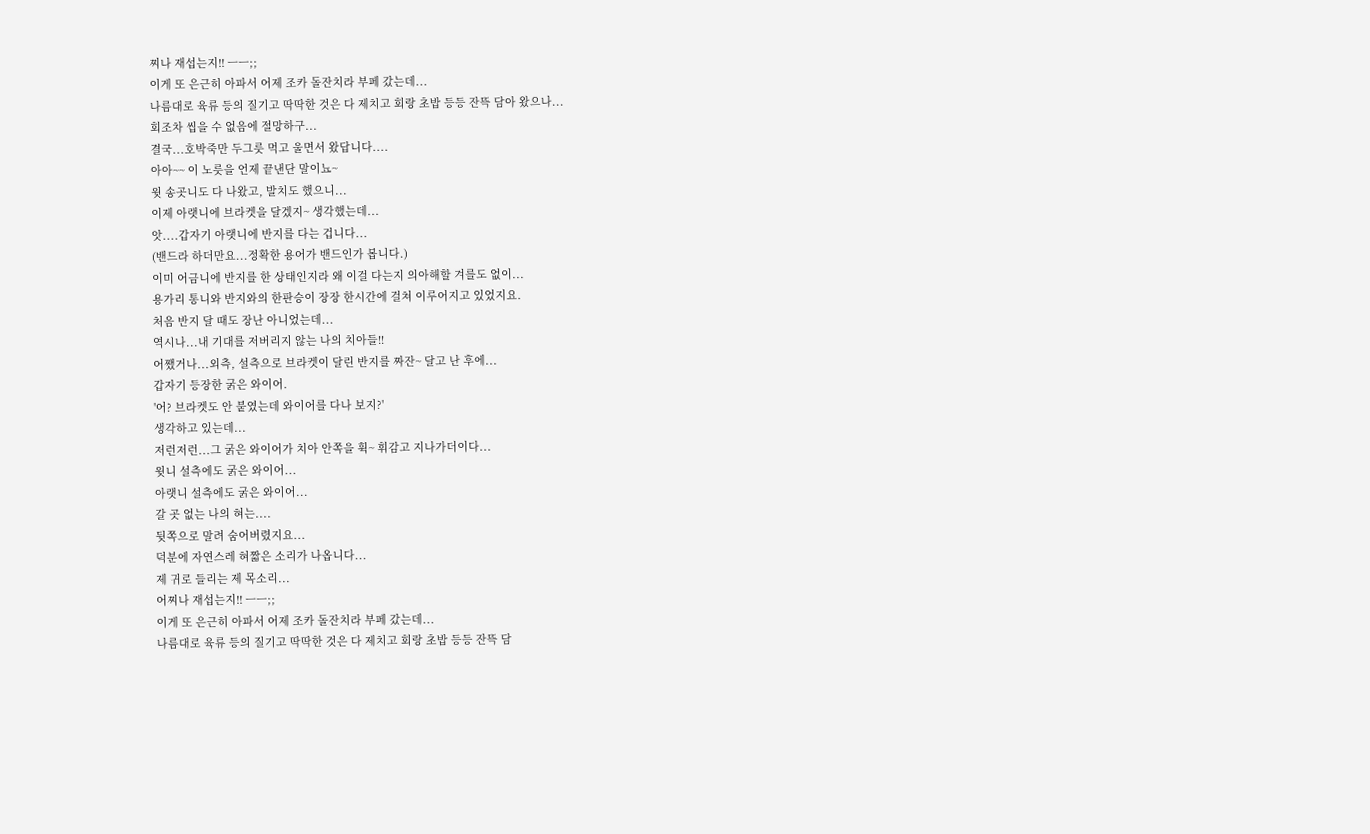찌나 재섭는지!! ㅡㅡ;;
이게 또 은근히 아파서 어제 조카 돌잔치라 부페 갔는데...
나름대로 육류 등의 질기고 딱딱한 것은 다 제치고 회랑 초밥 등등 잔뜩 담아 왔으나...
회조차 씹을 수 없음에 절망하구...
결국...호박죽만 두그릇 먹고 울면서 왔답니다....
아아~~ 이 노릇을 언제 끝낸단 말이뇨~
윗 송곳니도 다 나왔고, 발치도 했으니...
이제 아랫니에 브라켓을 달겠지~ 생각했는데...
앗....갑자기 아랫니에 반지를 다는 겁니다...
(밴드라 하더만요...정확한 용어가 밴드인가 봅니다.)
이미 어금니에 반지를 한 상태인지라 왜 이걸 다는지 의아해할 겨를도 없이...
용가리 통니와 반지와의 한판승이 장장 한시간에 걸쳐 이루어지고 있었지요.
처음 반지 달 때도 장난 아니었는데...
역시나...내 기대를 저버리지 않는 나의 치아들!!
어쨌거나...외측, 설측으로 브라켓이 달린 반지를 짜잔~ 달고 난 후에...
갑자기 등장한 굵은 와이어.
'어? 브라켓도 안 붙였는데 와이어를 다나 보지?'
생각하고 있는데...
저런저런...그 굵은 와이어가 치아 안쪽을 휙~ 휘감고 지나가더이다...
윗니 설측에도 굵은 와이어...
아랫니 설측에도 굵은 와이어...
갈 곳 없는 나의 혀는....
뒷쪽으로 말려 숨어버렸지요...
덕분에 자연스레 혀짧은 소리가 나옵니다...
제 귀로 들리는 제 목소리...
어찌나 재섭는지!! ㅡㅡ;;
이게 또 은근히 아파서 어제 조카 돌잔치라 부페 갔는데...
나름대로 육류 등의 질기고 딱딱한 것은 다 제치고 회랑 초밥 등등 잔뜩 담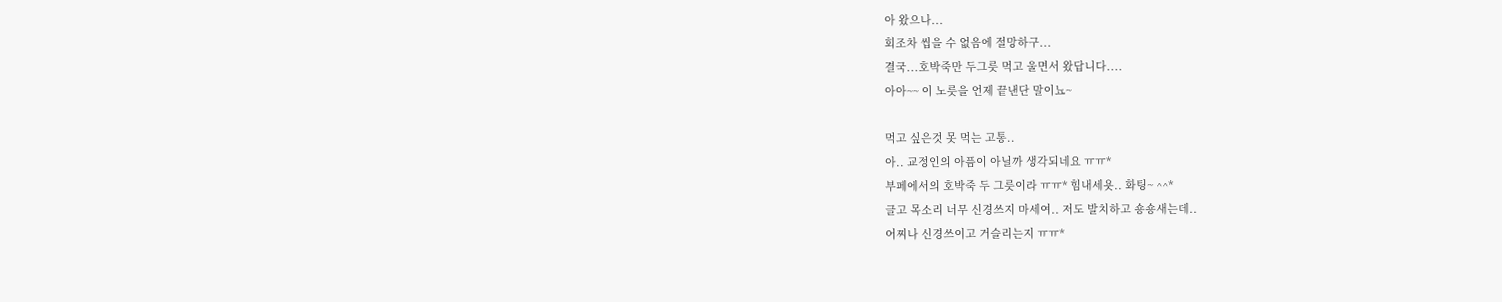아 왔으나...
회조차 씹을 수 없음에 절망하구...
결국...호박죽만 두그릇 먹고 울면서 왔답니다....
아아~~ 이 노릇을 언제 끝낸단 말이뇨~

먹고 싶은것 못 먹는 고통..
아.. 교정인의 아픔이 아닐까 생각되네요 ㅠㅠ*
부페에서의 호박죽 두 그릇이라 ㅠㅠ* 힘내세욧.. 화팅~ ^^*
글고 목소리 너무 신경쓰지 마세여.. 저도 발치하고 숑숑새는데..
어찌나 신경쓰이고 거슬리는지 ㅠㅠ*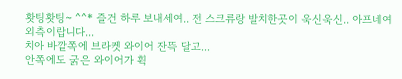홧팅홧팅~ ^^* 즐건 하루 보내세여.. 전 스크류랑 발치한곳이 욱신욱신.. 아프네여
외측이랍니다...
치아 바깥쪽에 브라켓 와이어 잔뜩 달고...
안쪽에도 굵은 와이어가 휙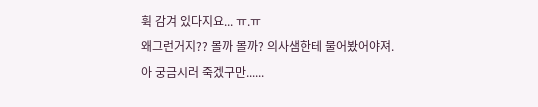휙 감겨 있다지요... ㅠ.ㅠ
왜그런거지?? 몰까 몰까? 의사샘한테 물어봤어야져.
아 궁금시러 죽겠구만......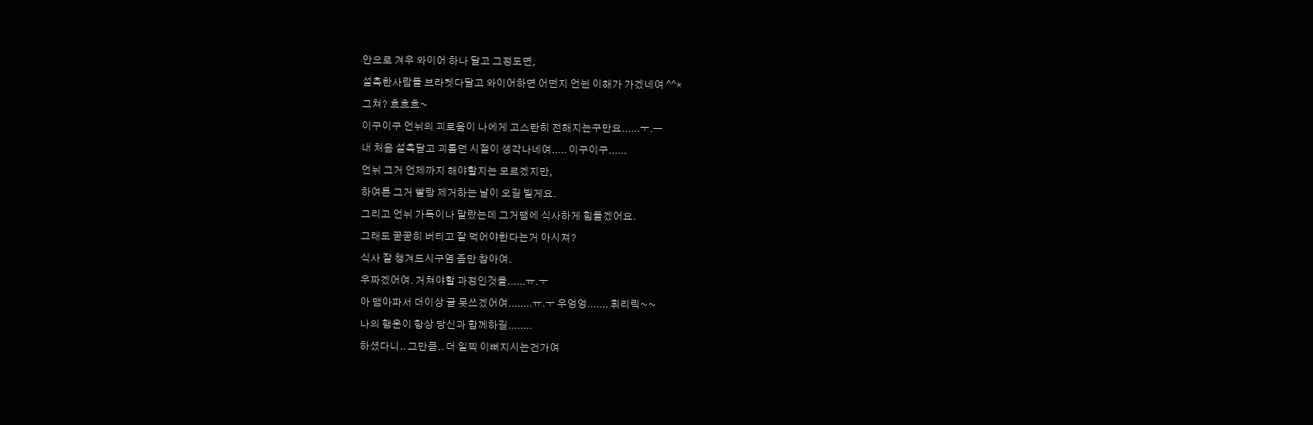안으로 겨우 와이어 하나 달고 그정도면,
설측한사람들 브라켓다달고 와이어하면 어떤지 언뉜 이해가 가겠네여 ^^*
그쳐? 흐흐흐~
이구이구 언뉘의 괴로움이 나에게 고스란히 전해지는구만요......ㅜ.ㅡ
내 처음 설측달고 괴롭던 시절이 생각나네여..... 이구이구......
언뉘 그거 언제까지 해야할지는 모르겠지만,
하여튼 그거 빨랑 제거하는 날이 오길 빌게요.
그리고 언뉘 가득이나 말랐는데 그거땜에 식사하게 힘들겠어요.
그래도 꾿꾿히 버티고 잘 먹어야한다는거 아시져?
식사 잘 챙겨드시구염 좀만 참아여.
우짜겠어여. 거쳐야할 과정인것을......ㅠ.ㅜ
아 맴아파서 더이상 글 못쓰겠어여........ㅠ.ㅜ 우엉엉....... 휘리릭~~
나의 행운이 항상 당신과 함께하길........
하셨다니.. 그만큼.. 더 일찍 이뻐지시는건가여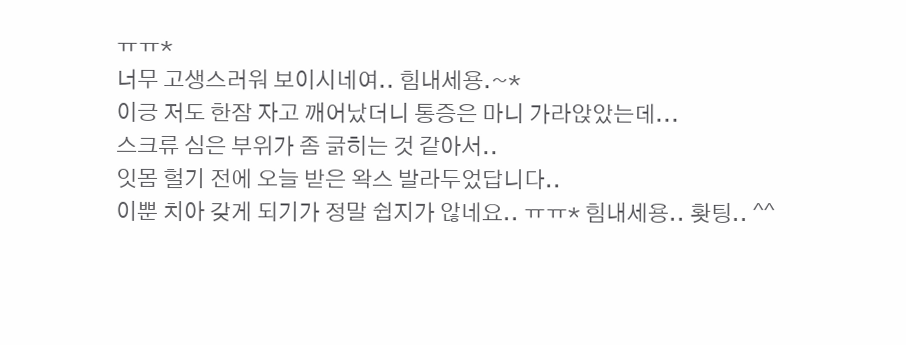ㅠㅠ*
너무 고생스러워 보이시네여.. 힘내세용.~*
이긍 저도 한잠 자고 깨어났더니 통증은 마니 가라앉았는데...
스크류 심은 부위가 좀 긁히는 것 같아서..
잇몸 헐기 전에 오늘 받은 왁스 발라두었답니다..
이뿐 치아 갖게 되기가 정말 쉽지가 않네요.. ㅠㅠ* 힘내세용.. 홧팅.. ^^